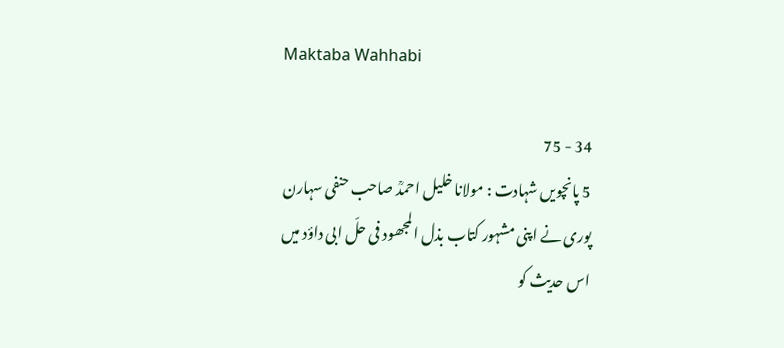Maktaba Wahhabi

34 - 75
5 پانچویں شہادت : مولانا خلیل احمدؒ صاحب حنفی سہارن پوری نے اپنی مشہور کتاب بذل المجھود فی حلّ ابی داؤد میں اس حدیث کو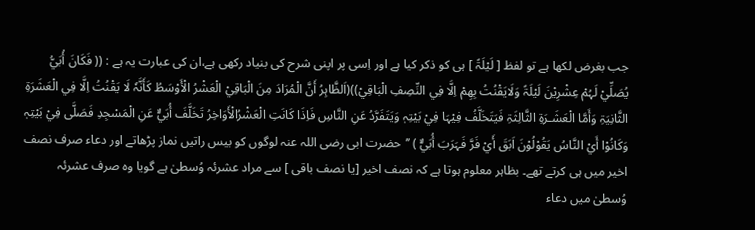جب بغرض لکھا ہے تو لفظ [ لَیْلَۃً ] ہی کو ذکر کیا ہے اور اِسی پر اپنی شرح کی بنیاد رکھی ہے،ان کی عبارت یہ ہے : (( فَکَانَ أُبَيُّ یُصَلِّيْ لَہُمْ عِشْرِیْنَ لَیْلَۃً وَلَایَقْنُتُ بِھِمْ اِلَّا فِي النِّصِفِ الْبَاقِيْ))(اَلظَّاہِرُ أَنَّ الْمُرَادَ مِنَ الْبَاقِيْ الْعَشْرُ الْأَوْسَطُ کَأَنَّہٗ لَا یَقْنُتُ اِلَّا فِي الْعَشَرَۃِ الثَّانِیَۃِ وَأَمَّا الْعَشَـرَۃِ الثَّالِثَۃِ فَیَتَخَلَّفُ فِیْہَا فِيْ بَیْتِہٖ وَیَتَفَرَّدُ عَنِ النَّاسِ فَاِذَا کَانَتِ الْعَشْرُالْأَوَاخِرُ تَخَلَّفَ أُبَيٌّ عَنِ الْمَسْجِدِ فَصَلَّی فِيْ بَیْتِہٖ وَکَانُوْا أَيْ النَّاسُ یَقُوْلُوْنَ اَبَقَ أَيْ فَرَّ فَہَرَبَ أُبَيٌّ ) ’’حضرت ابی رضی اللہ عنہ لوگوں کو بیس راتیں نماز پڑھاتے اور دعاء صرف نصف اخیر میں ہی کرتے تھے۔ بظاہر معلوم ہوتا ہے کہ نصف اخیر [یا نصف باقی ] سے مراد عشرئہ وُسطیٰ ہے گویا وہ صرف عشرئہ وُسطیٰ میں دعاء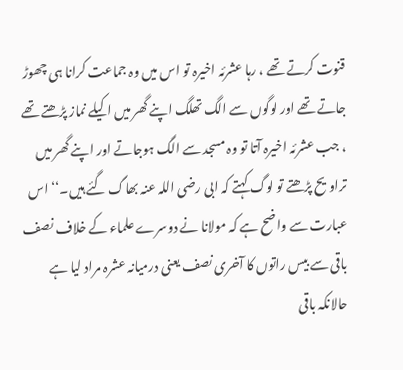قنوت کرتے تھے ، رہا عشرئہ اخیرہ تو اس میں وہ جماعت کرانا ہی چھوڑ جاتے تھے اور لوگوں سے الگ تھلگ اپنے گھر میں اکیلے نماز پڑھتے تھے ، جب عشرئہ اخیرہ آتا تو وہ مسجد سے الگ ہوجاتے اور اپنے گھر میں تراویح پڑھتے تو لوگ کہتے کہ ابی رضی اللہ عنہ بھاگ گئے ہیں۔‘‘ اس عبارت سے واضح ہے کہ مولانا نے دوسرے علماء کے خلاف نصف باقی سے بیس راتوں کا آخری نصف یعنی درمیانہ عشرہ مراد لیا ہے حالانکہ باقی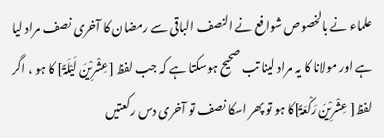علماء نے بالخصوص شوافع نے النصف الباقی سے رمضان کا آخری نصف مراد لیا ہے اور مولانا کا یہ مراد لینا تب صحیح ہوسکتا ہے کہ جب لفظ [عِشْرِیْنَ لَیْلَۃً] کا ہو ، اگر لفظ[ عِشْرِیْنَ رَکْعَۃً]کا ہو تو پھر اسکا نصف تو آخری دس رکعتیں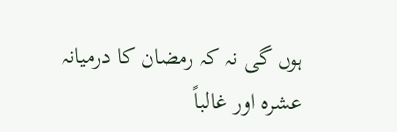ہوں گی نہ کہ رمضان کا درمیانہ عشرہ اور غالباً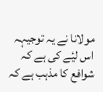مولانا نے یہ توجیہہ اس لیٔے کی ہے کہ شوافع کا مذہب ہے کہ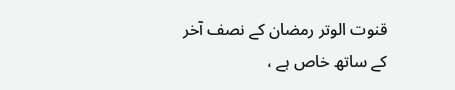قنوت الوتر رمضان کے نصف آخر کے ساتھ خاص ہے ،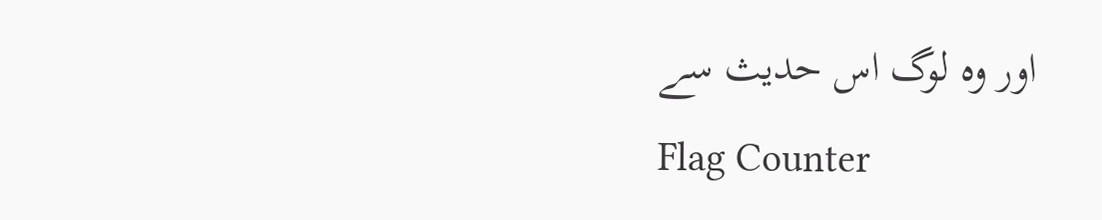اور وہ لوگ اس حدیث سے
Flag Counter